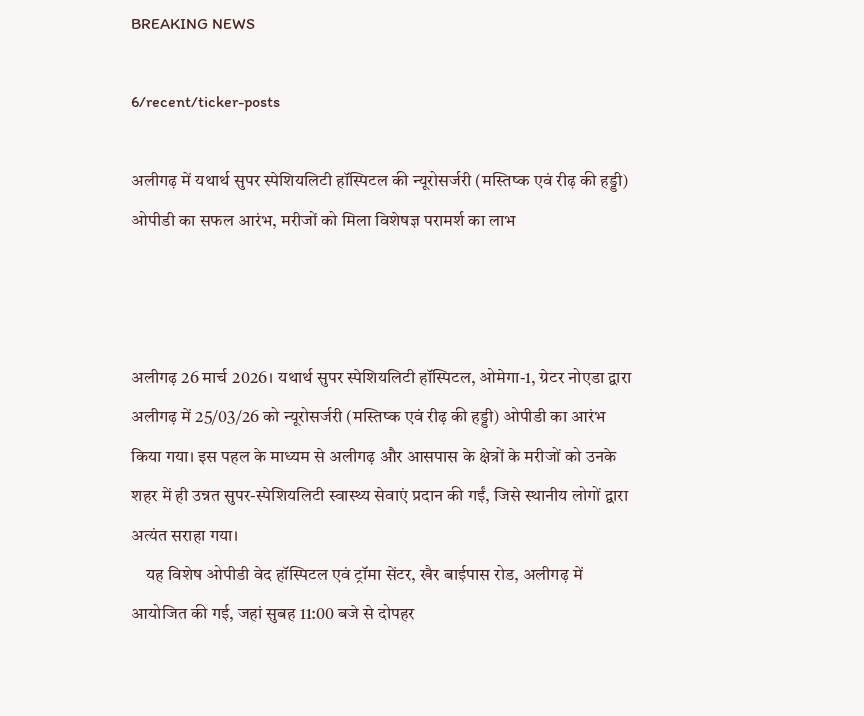BREAKING NEWS

6/recent/ticker-posts

अलीगढ़ में यथार्थ सुपर स्पेशियलिटी हॉस्पिटल की न्यूरोसर्जरी (मस्तिष्क एवं रीढ़ की हड्डी) ओपीडी का सफल आरंभ, मरीजों को मिला विशेषज्ञ परामर्श का लाभ



अलीगढ़ 26 मार्च 2026। यथार्थ सुपर स्पेशियलिटी हॉस्पिटल, ओमेगा-1, ग्रेटर नोएडा द्वारा अलीगढ़ में 25/03/26 को न्यूरोसर्जरी (मस्तिष्क एवं रीढ़ की हड्डी) ओपीडी का आरंभ किया गया। इस पहल के माध्यम से अलीगढ़ और आसपास के क्षेत्रों के मरीजों को उनके शहर में ही उन्नत सुपर-स्पेशियलिटी स्वास्थ्य सेवाएं प्रदान की गईं, जिसे स्थानीय लोगों द्वारा अत्यंत सराहा गया।
    यह विशेष ओपीडी वेद हॉस्पिटल एवं ट्रॉमा सेंटर, खैर बाईपास रोड, अलीगढ़ में आयोजित की गई, जहां सुबह 11:00 बजे से दोपहर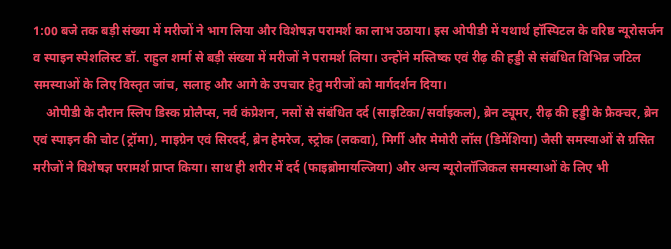1:00 बजे तक बड़ी संख्या में मरीजों ने भाग लिया और विशेषज्ञ परामर्श का लाभ उठाया। इस ओपीडी में यथार्थ हॉस्पिटल के वरिष्ठ न्यूरोसर्जन व स्पाइन स्पेशलिस्ट डॉ. राहुल शर्मा से बड़ी संख्या में मरीजों ने परामर्श लिया। उन्होंने मस्तिष्क एवं रीढ़ की हड्डी से संबंधित विभिन्न जटिल समस्याओं के लिए विस्तृत जांच, सलाह और आगे के उपचार हेतु मरीजों को मार्गदर्शन दिया।
    ओपीडी के दौरान स्लिप डिस्क प्रोलैप्स, नर्व कंप्रेशन, नसों से संबंधित दर्द (साइटिका/सर्वाइकल), ब्रेन ट्यूमर, रीढ़ की हड्डी के फ्रैक्चर, ब्रेन एवं स्पाइन की चोट (ट्रॉमा), माइग्रेन एवं सिरदर्द, ब्रेन हेमरेज, स्ट्रोक (लकवा), मिर्गी और मेमोरी लॉस (डिमेंशिया) जैसी समस्याओं से ग्रसित मरीजों ने विशेषज्ञ परामर्श प्राप्त किया। साथ ही शरीर में दर्द (फाइब्रोमायल्जिया) और अन्य न्यूरोलॉजिकल समस्याओं के लिए भी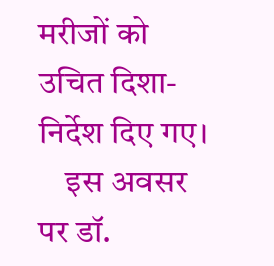मरीजों को उचित दिशा-निर्देश दिए गए।
    इस अवसर पर डॉ.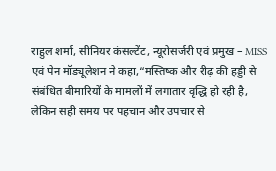राहुल शर्मा, सीनियर कंसल्टेंट, न्यूरोसर्जरी एवं प्रमुख – MISS एवं पेन मॉड्यूलेशन ने कहा,“मस्तिष्क और रीढ़ की हड्डी से संबंधित बीमारियों के मामलों में लगातार वृद्धि हो रही है, लेकिन सही समय पर पहचान और उपचार से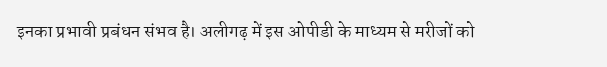इनका प्रभावी प्रबंधन संभव है। अलीगढ़ में इस ओपीडी के माध्यम से मरीजों को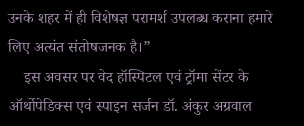उनके शहर में ही विशेषज्ञ परामर्श उपलब्ध कराना हमारे लिए अत्यंत संतोषजनक है।”
    इस अवसर पर वेद हॉस्पिटल एवं ट्रॉमा सेंटर के ऑर्थोपेडिक्स एवं स्पाइन सर्जन डॉ. अंकुर अग्रवाल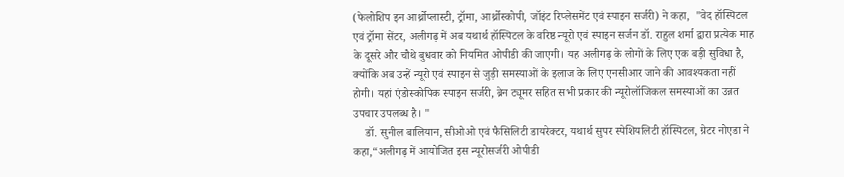(फेलोशिप इन आर्थ्रोप्लास्टी, ट्रॉमा, आर्थ्रोस्कोपी, जॉइंट रिप्लेसमेंट एवं स्पाइन सर्जरी) ने कहा,  "वेद हॉस्पिटल एवं ट्रॉमा सेंटर, अलीगढ़ में अब यथार्थ हॉस्पिटल के वरिष्ठ न्यूरो एवं स्पाइन सर्जन डॉ. राहुल शर्मा द्वारा प्रत्येक माह के दूसरे और चौथे बुधवार को नियमित ओपीडी की जाएगी। यह अलीगढ़ के लोगों के लिए एक बड़ी सुविधा है, क्योंकि अब उन्हें न्यूरो एवं स्पाइन से जुड़ी समस्याओं के इलाज के लिए एनसीआर जाने की आवश्यकता नहीं होगी। यहां एंडोस्कोपिक स्पाइन सर्जरी, ब्रेन ट्यूमर सहित सभी प्रकार की न्यूरोलॉजिकल समस्याओं का उन्नत उपचार उपलब्ध है। "
    डॉ. सुनील बालियान, सीओओ एवं फैसिलिटी डायरेक्टर, यथार्थ सुपर स्पेशियलिटी हॉस्पिटल, ग्रेटर नोएडा ने कहा,“अलीगढ़ में आयोजित इस न्यूरोसर्जरी ओपीडी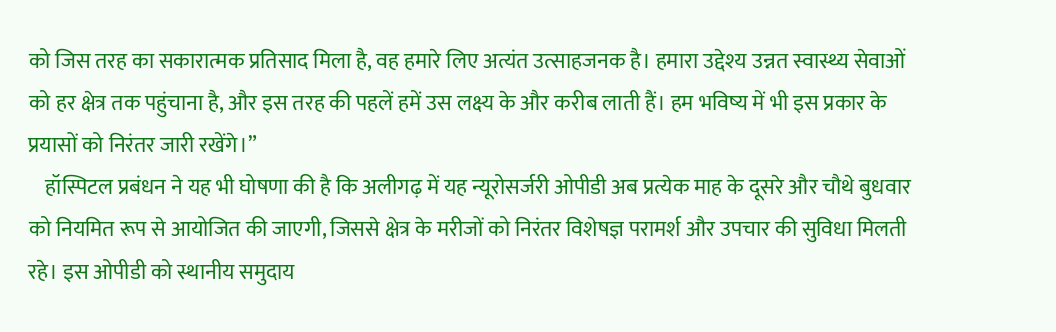को जिस तरह का सकारात्मक प्रतिसाद मिला है, वह हमारे लिए अत्यंत उत्साहजनक है। हमारा उद्देश्य उन्नत स्वास्थ्य सेवाओं को हर क्षेत्र तक पहुंचाना है, और इस तरह की पहलें हमें उस लक्ष्य के और करीब लाती हैं। हम भविष्य में भी इस प्रकार के प्रयासों को निरंतर जारी रखेंगे।”
    हॉस्पिटल प्रबंधन ने यह भी घोषणा की है कि अलीगढ़ में यह न्यूरोसर्जरी ओपीडी अब प्रत्येक माह के दूसरे और चौथे बुधवार को नियमित रूप से आयोजित की जाएगी, जिससे क्षेत्र के मरीजों को निरंतर विशेषज्ञ परामर्श और उपचार की सुविधा मिलती रहे। इस ओपीडी को स्थानीय समुदाय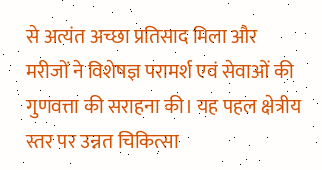से अत्यंत अच्छा प्रतिसाद मिला और मरीजों ने विशेषज्ञ परामर्श एवं सेवाओं की गुणवत्ता की सराहना की। यह पहल क्षेत्रीय स्तर पर उन्नत चिकित्सा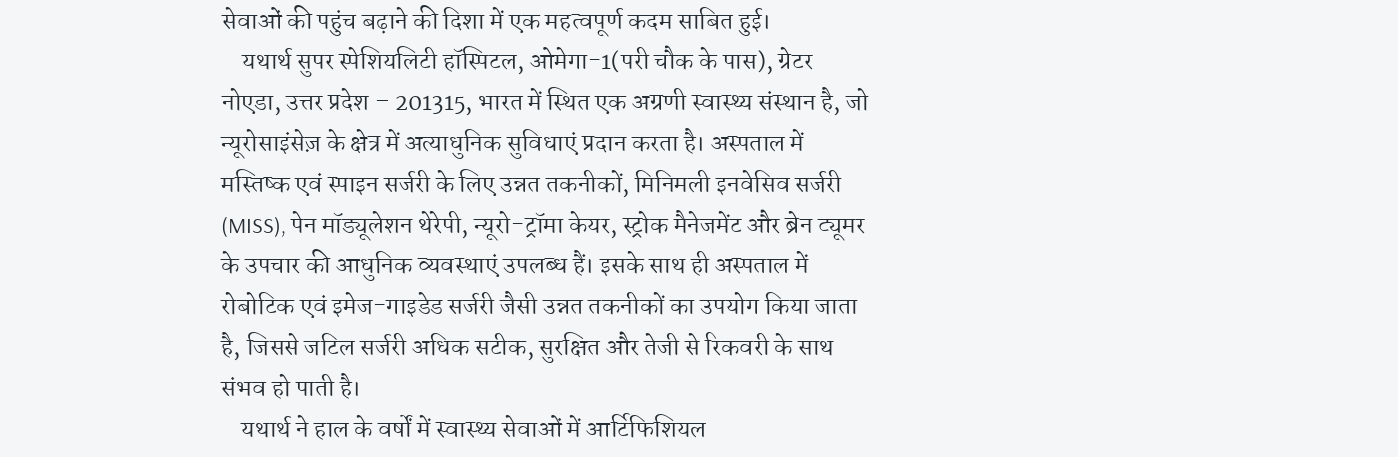सेवाओं की पहुंच बढ़ाने की दिशा में एक महत्वपूर्ण कदम साबित हुई।
    यथार्थ सुपर स्पेशियलिटी हॉस्पिटल, ओमेगा-1(परी चौक के पास), ग्रेटर नोएडा, उत्तर प्रदेश – 201315, भारत में स्थित एक अग्रणी स्वास्थ्य संस्थान है, जो न्यूरोसाइंसेज़ के क्षेत्र में अत्याधुनिक सुविधाएं प्रदान करता है। अस्पताल में मस्तिष्क एवं स्पाइन सर्जरी के लिए उन्नत तकनीकों, मिनिमली इनवेसिव सर्जरी (MISS), पेन मॉड्यूलेशन थेरेपी, न्यूरो-ट्रॉमा केयर, स्ट्रोक मैनेजमेंट और ब्रेन ट्यूमर के उपचार की आधुनिक व्यवस्थाएं उपलब्ध हैं। इसके साथ ही अस्पताल में रोबोटिक एवं इमेज-गाइडेड सर्जरी जैसी उन्नत तकनीकों का उपयोग किया जाता है, जिससे जटिल सर्जरी अधिक सटीक, सुरक्षित और तेजी से रिकवरी के साथ संभव हो पाती है।
    यथार्थ ने हाल के वर्षों में स्वास्थ्य सेवाओं में आर्टिफिशियल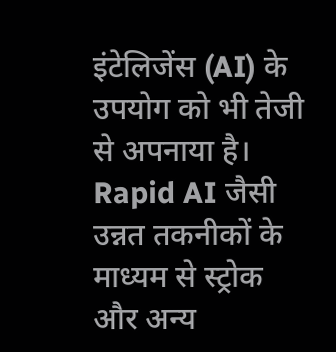इंटेलिजेंस (AI) के उपयोग को भी तेजी से अपनाया है। Rapid AI जैसी उन्नत तकनीकों के माध्यम से स्ट्रोक और अन्य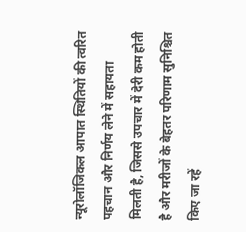न्यूरोलॉजिकल आपात स्थितियों की त्वरित पहचान और निर्णय लेने में सहायता मिलती है, जिससे उपचार में देरी कम होती है और मरीजों के बेहतर परिणाम सुनिश्चित किए जा रहें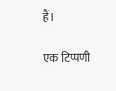हैं।

एक टिप्पणी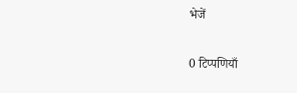भेजें

0 टिप्पणियाँ